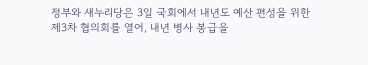정부와 새누리당은 3일 국회에서 내년도 예산 편성을 위한 제3차 협의회를 열어, 내년 병사 봉급을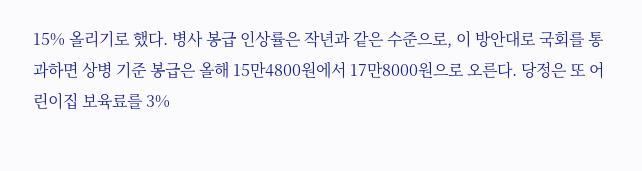15% 올리기로 했다. 병사 봉급 인상률은 작년과 같은 수준으로, 이 방안대로 국회를 통과하면 상병 기준 봉급은 올해 15만4800원에서 17만8000원으로 오른다. 당정은 또 어린이집 보육료를 3%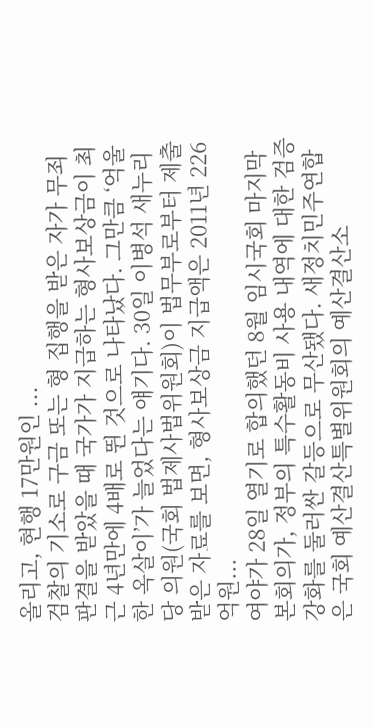올리고, 현행 17만원인 ...
검찰의 기소로 구금 또는 형 집행을 받은 자가 무죄 판결을 받았을 때 국가가 지급하는 형사보상금이 최근 4년만에 4배로 뛴 것으로 나타났다. 그만큼 ‘억울한 옥살이’가 늘었다는 얘기다. 30일 이병석 새누리당 의원(국회 법제사법위원회)이 법무부로부터 제출받은 자료를 보면, 형사보상금 지급액은 2011년 226억원...
여야가 28일 열기로 합의했던 8월 임시국회 마지막 본회의가, 정부의 특수활동비 사용 내역에 대한 검증 강화를 둘러싼 갈등으로 무산됐다. 새정치민주연합은 국회 예산결산특별위원회의 예산결산소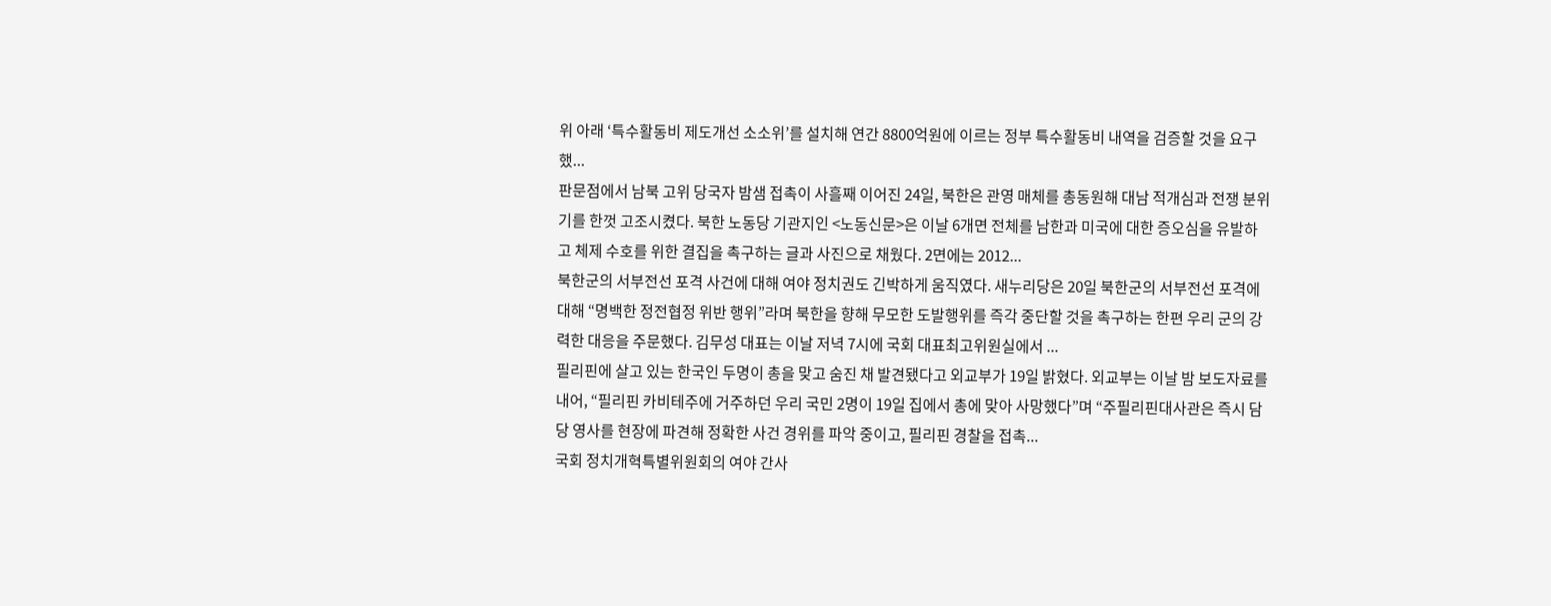위 아래 ‘특수활동비 제도개선 소소위’를 설치해 연간 8800억원에 이르는 정부 특수활동비 내역을 검증할 것을 요구했...
판문점에서 남북 고위 당국자 밤샘 접촉이 사흘째 이어진 24일, 북한은 관영 매체를 총동원해 대남 적개심과 전쟁 분위기를 한껏 고조시켰다. 북한 노동당 기관지인 <노동신문>은 이날 6개면 전체를 남한과 미국에 대한 증오심을 유발하고 체제 수호를 위한 결집을 촉구하는 글과 사진으로 채웠다. 2면에는 2012...
북한군의 서부전선 포격 사건에 대해 여야 정치권도 긴박하게 움직였다. 새누리당은 20일 북한군의 서부전선 포격에 대해 “명백한 정전협정 위반 행위”라며 북한을 향해 무모한 도발행위를 즉각 중단할 것을 촉구하는 한편 우리 군의 강력한 대응을 주문했다. 김무성 대표는 이날 저녁 7시에 국회 대표최고위원실에서 ...
필리핀에 살고 있는 한국인 두명이 총을 맞고 숨진 채 발견됐다고 외교부가 19일 밝혔다. 외교부는 이날 밤 보도자료를 내어, “필리핀 카비테주에 거주하던 우리 국민 2명이 19일 집에서 총에 맞아 사망했다”며 “주필리핀대사관은 즉시 담당 영사를 현장에 파견해 정확한 사건 경위를 파악 중이고, 필리핀 경찰을 접촉...
국회 정치개혁특별위원회의 여야 간사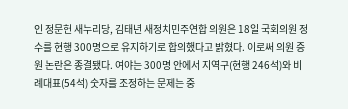인 정문헌 새누리당, 김태년 새정치민주연합 의원은 18일 국회의원 정수를 현행 300명으로 유지하기로 합의했다고 밝혔다. 이로써 의원 증원 논란은 종결됐다. 여야는 300명 안에서 지역구(현행 246석)와 비례대표(54석) 숫자를 조정하는 문제는 중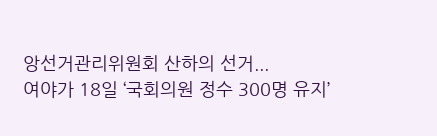앙선거관리위원회 산하의 선거...
여야가 18일 ‘국회의원 정수 300명 유지’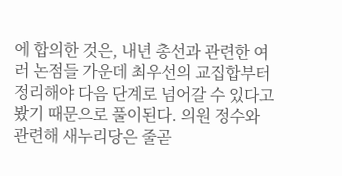에 합의한 것은, 내년 총선과 관련한 여러 논점들 가운데 최우선의 교집합부터 정리해야 다음 단계로 넘어갈 수 있다고 봤기 때문으로 풀이된다. 의원 정수와 관련해 새누리당은 줄곧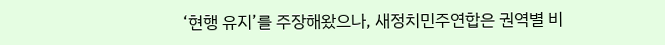‘현행 유지’를 주장해왔으나, 새정치민주연합은 권역별 비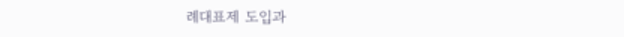례대표제 도입과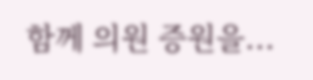함께 의원 증원을...